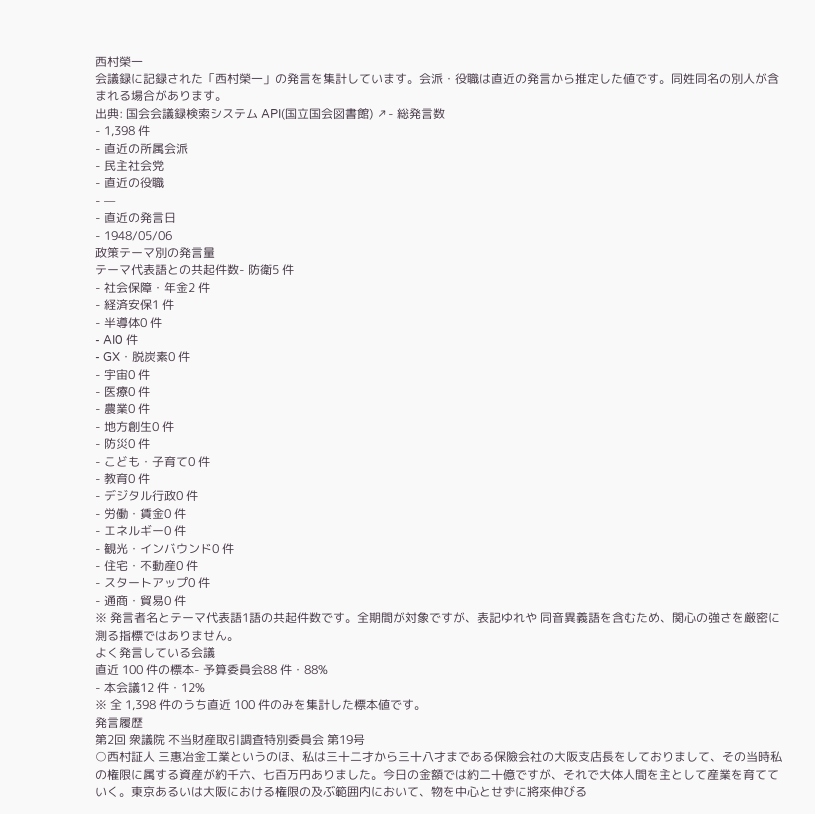西村榮一
会議録に記録された「西村榮一」の発言を集計しています。会派・役職は直近の発言から推定した値です。同姓同名の別人が含まれる場合があります。
出典: 国会会議録検索システム API(国立国会図書館) ↗- 総発言数
- 1,398 件
- 直近の所属会派
- 民主社会党
- 直近の役職
- —
- 直近の発言日
- 1948/05/06
政策テーマ別の発言量
テーマ代表語との共起件数- 防衛5 件
- 社会保障・年金2 件
- 経済安保1 件
- 半導体0 件
- AI0 件
- GX・脱炭素0 件
- 宇宙0 件
- 医療0 件
- 農業0 件
- 地方創生0 件
- 防災0 件
- こども・子育て0 件
- 教育0 件
- デジタル行政0 件
- 労働・賃金0 件
- エネルギー0 件
- 観光・インバウンド0 件
- 住宅・不動産0 件
- スタートアップ0 件
- 通商・貿易0 件
※ 発言者名とテーマ代表語1語の共起件数です。全期間が対象ですが、表記ゆれや 同音異義語を含むため、関心の強さを厳密に測る指標ではありません。
よく発言している会議
直近 100 件の標本- 予算委員会88 件・88%
- 本会議12 件・12%
※ 全 1,398 件のうち直近 100 件のみを集計した標本値です。
発言履歴
第2回 衆議院 不当財産取引調査特別委員会 第19号
○西村証人 三惠冶金工業というのほ、私は三十二才から三十八才まである保險会社の大阪支店長をしておりまして、その当時私の権限に属する資産が約千六、七百万円ありました。今日の金額では約二十億ですが、それで大体人間を主として産業を育てていく。東京あるいは大阪における権限の及ぶ範囲内において、物を中心とせずに將來伸びる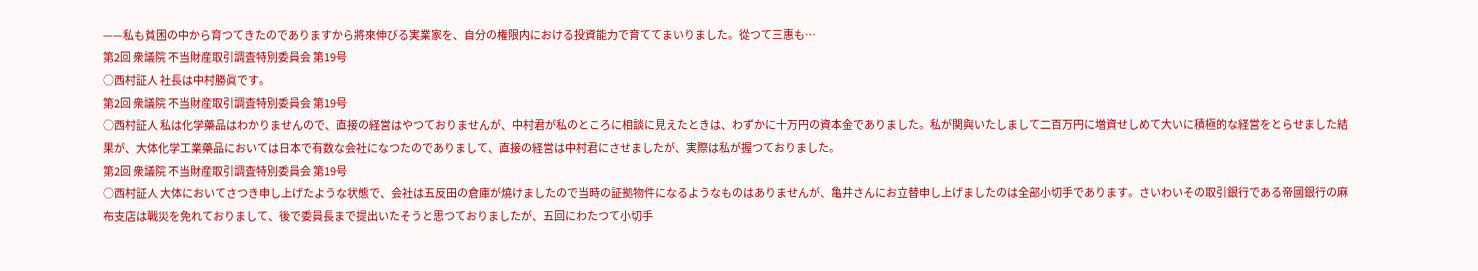——私も貧困の中から育つてきたのでありますから將來伸びる実業家を、自分の権限内における投資能力で育ててまいりました。從つて三惠も…
第2回 衆議院 不当財産取引調査特別委員会 第19号
○西村証人 社長は中村勝眞です。
第2回 衆議院 不当財産取引調査特別委員会 第19号
○西村証人 私は化学藥品はわかりませんので、直接の経営はやつておりませんが、中村君が私のところに相談に見えたときは、わずかに十万円の資本金でありました。私が関與いたしまして二百万円に増資せしめて大いに積極的な経営をとらせました結果が、大体化学工業藥品においては日本で有数な会社になつたのでありまして、直接の経営は中村君にさせましたが、実際は私が握つておりました。
第2回 衆議院 不当財産取引調査特別委員会 第19号
○西村証人 大体においてさつき申し上げたような状態で、会社は五反田の倉庫が燒けましたので当時の証拠物件になるようなものはありませんが、亀井さんにお立替申し上げましたのは全部小切手であります。さいわいその取引銀行である帝國銀行の麻布支店は戰災を免れておりまして、後で委員長まで提出いたそうと思つておりましたが、五回にわたつて小切手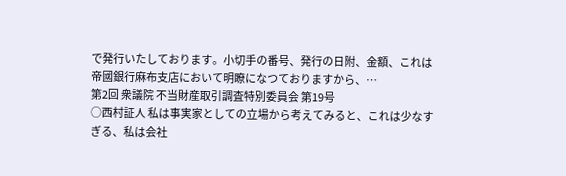で発行いたしております。小切手の番号、発行の日附、金額、これは帝國銀行麻布支店において明瞭になつておりますから、…
第2回 衆議院 不当財産取引調査特別委員会 第19号
○西村証人 私は事実家としての立場から考えてみると、これは少なすぎる、私は会社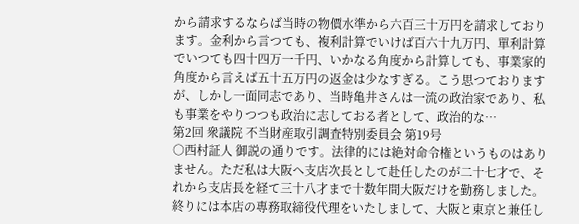から請求するならば当時の物價水準から六百三十万円を請求しております。金利から言つても、複利計算でいけば百六十九万円、單利計算でいつても四十四万一千円、いかなる角度から計算しても、事業家的角度から言えば五十五万円の返金は少なすぎる。こう思つておりますが、しかし一面同志であり、当時亀井さんは一流の政治家であり、私も事業をやりつつも政治に志しておる者として、政治的な…
第2回 衆議院 不当財産取引調査特別委員会 第19号
○西村証人 御説の通りです。法律的には絶対命令権というものはありません。ただ私は大阪へ支店次長として赴任したのが二十七才で、それから支店長を経て三十八才まで十数年間大阪だけを勤務しました。終りには本店の專務取締役代理をいたしまして、大阪と東京と兼任し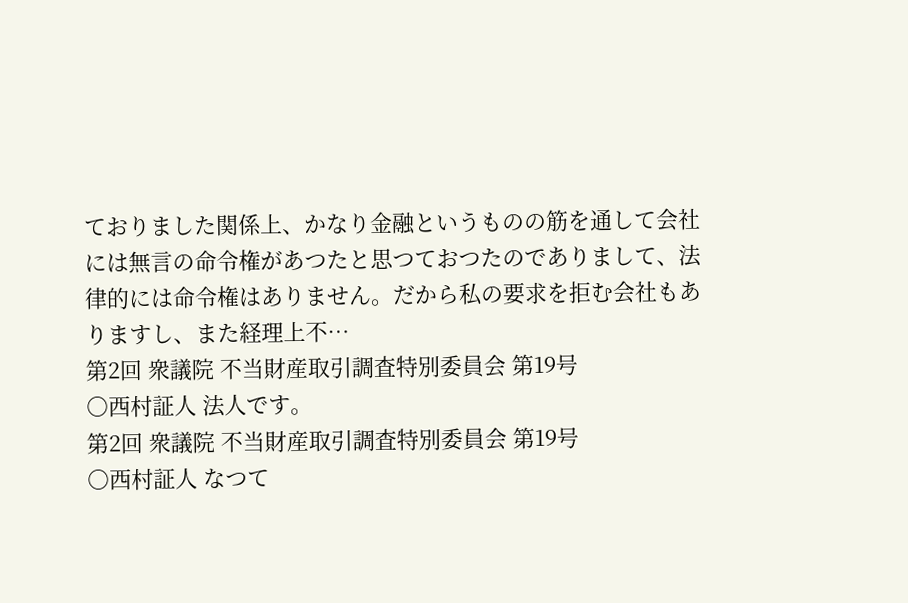ておりました関係上、かなり金融というものの筋を通して会社には無言の命令権があつたと思つておつたのでありまして、法律的には命令権はありません。だから私の要求を拒む会社もありますし、また経理上不…
第2回 衆議院 不当財産取引調査特別委員会 第19号
○西村証人 法人です。
第2回 衆議院 不当財産取引調査特別委員会 第19号
○西村証人 なつて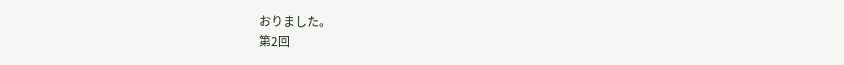おりました。
第2回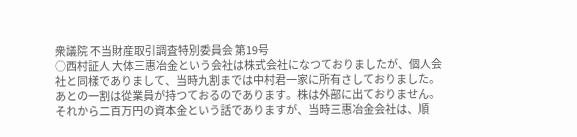衆議院 不当財産取引調査特別委員会 第19号
○西村証人 大体三惠冶金という会社は株式会社になつておりましたが、個人会社と同樣でありまして、当時九割までは中村君一家に所有さしておりました。あとの一割は從業員が持つておるのであります。株は外部に出ておりません。それから二百万円の資本金という話でありますが、当時三惠冶金会社は、順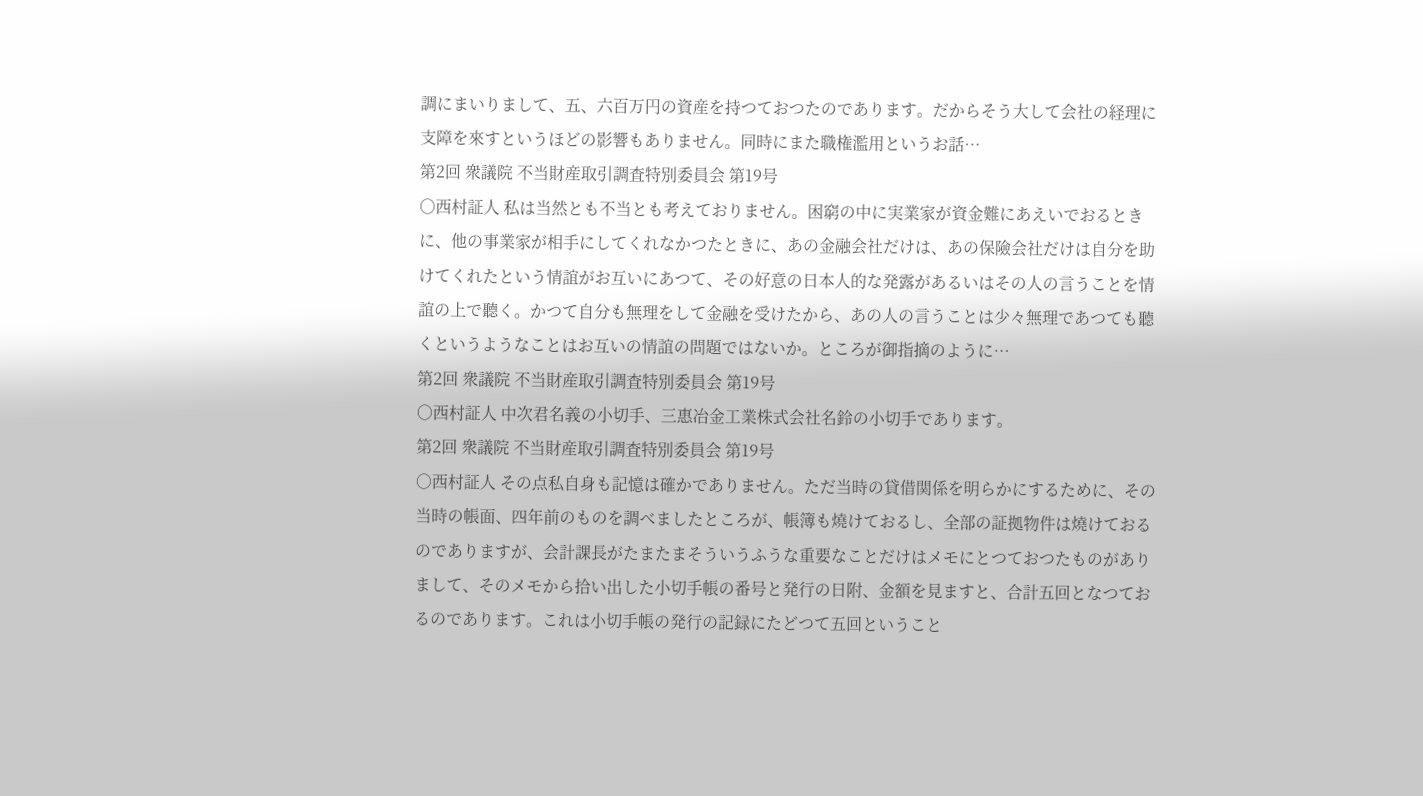調にまいりまして、五、六百万円の資産を持つておつたのであります。だからそう大して会社の経理に支障を來すというほどの影響もありません。同時にまた職権濫用というお話…
第2回 衆議院 不当財産取引調査特別委員会 第19号
○西村証人 私は当然とも不当とも考えておりません。困窮の中に実業家が資金難にあえいでおるときに、他の事業家が相手にしてくれなかつたときに、あの金融会社だけは、あの保險会社だけは自分を助けてくれたという情誼がお互いにあつて、その好意の日本人的な発露があるいはその人の言うことを情誼の上で聽く。かつて自分も無理をして金融を受けたから、あの人の言うことは少々無理であつても聽くというようなことはお互いの情誼の問題ではないか。ところが御指摘のように…
第2回 衆議院 不当財産取引調査特別委員会 第19号
○西村証人 中次君名義の小切手、三惠冶金工業株式会社名鈴の小切手であります。
第2回 衆議院 不当財産取引調査特別委員会 第19号
○西村証人 その点私自身も記憶は確かでありません。ただ当時の貸借関係を明らかにするために、その当時の帳面、四年前のものを調べましたところが、帳簿も燒けておるし、全部の証拠物件は燒けておるのでありますが、会計課長がたまたまそういうふうな重要なことだけはメモにとつておつたものがありまして、そのメモから拾い出した小切手帳の番号と発行の日附、金額を見ますと、合計五回となつておるのであります。これは小切手帳の発行の記録にたどつて五回ということ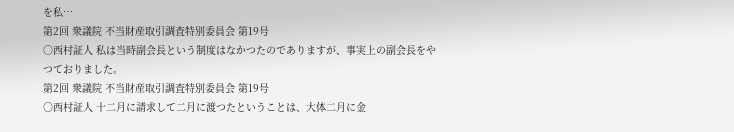を私…
第2回 衆議院 不当財産取引調査特別委員会 第19号
○西村証人 私は当時副会長という制度はなかつたのでありますが、事実上の副会長をやつておりました。
第2回 衆議院 不当財産取引調査特別委員会 第19号
○西村証人 十二月に請求して二月に渡つたということは、大体二月に金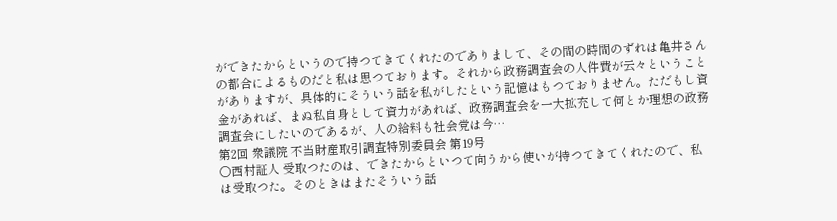ができたからというので持つてきてくれたのでありまして、その間の時間のずれは亀井さんの都合によるものだと私は思つております。それから政務調査会の人件費が云々ということがありますが、具体的にそういう話を私がしたという記憶はもつておりません。ただもし資金があれば、まぬ私自身として資力があれば、政務調査会を一大拡充して何とか理想の政務調査会にしたいのであるが、人の給料も社会党は今…
第2回 衆議院 不当財産取引調査特別委員会 第19号
○西村証人 受取つたのは、できたからといつて向うから使いが持つてきてくれたので、私は受取つた。そのときはまたそういう話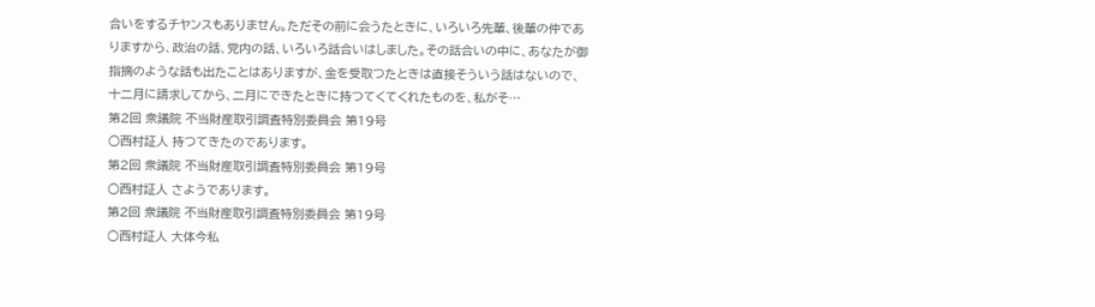合いをするチヤンスもありません。ただその前に会うたときに、いろいろ先輩、後輩の仲でありますから、政治の話、党内の話、いろいろ話合いはしました。その話合いの中に、あなたが御指摘のような話も出たことはありますが、金を受取つたときは直接そういう話はないので、十二月に請求してから、二月にできたときに持つてくてくれたものを、私がそ…
第2回 衆議院 不当財産取引調査特別委員会 第19号
○西村証人 持つてきたのであります。
第2回 衆議院 不当財産取引調査特別委員会 第19号
○西村証人 さようであります。
第2回 衆議院 不当財産取引調査特別委員会 第19号
○西村証人 大体今私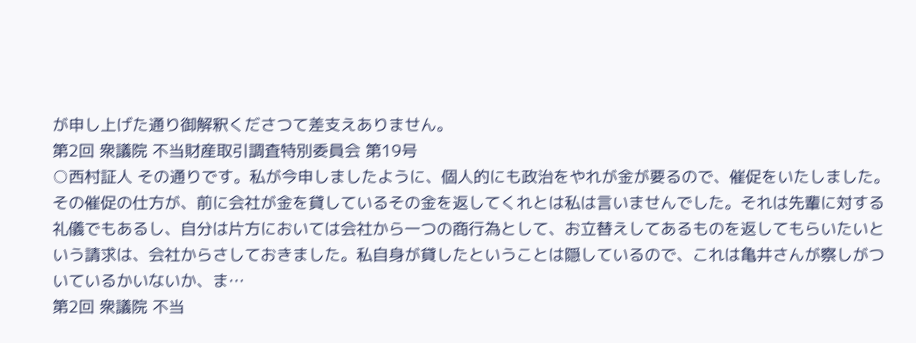が申し上げた通り御解釈くださつて差支えありません。
第2回 衆議院 不当財産取引調査特別委員会 第19号
○西村証人 その通りです。私が今申しましたように、個人的にも政治をやれが金が要るので、催促をいたしました。その催促の仕方が、前に会社が金を貸しているその金を返してくれとは私は言いませんでした。それは先輩に対する礼儀でもあるし、自分は片方においては会社から一つの商行為として、お立替えしてあるものを返してもらいたいという請求は、会社からさしておきました。私自身が貸したということは隠しているので、これは亀井さんが察しがついているかいないか、ま…
第2回 衆議院 不当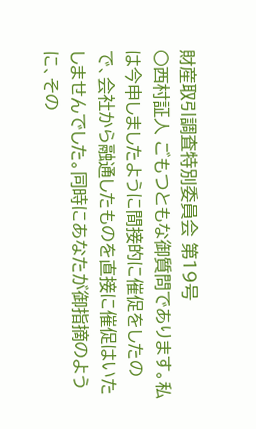財産取引調査特別委員会 第19号
○西村証人 ごもつともな御質問であります。私は今申しましたように間接的に催促をしたので、会社から融通したものを直接に催促はいたしませんでした。同時にあなたが御指摘のように、その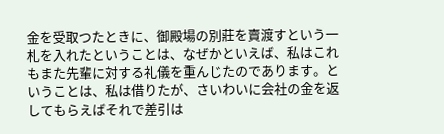金を受取つたときに、御殿場の別莊を賣渡すという一札を入れたということは、なぜかといえば、私はこれもまた先輩に対する礼儀を重んじたのであります。ということは、私は借りたが、さいわいに会社の金を返してもらえばそれで差引は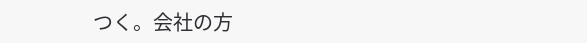つく。会社の方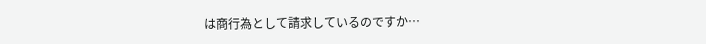は商行為として請求しているのですか…